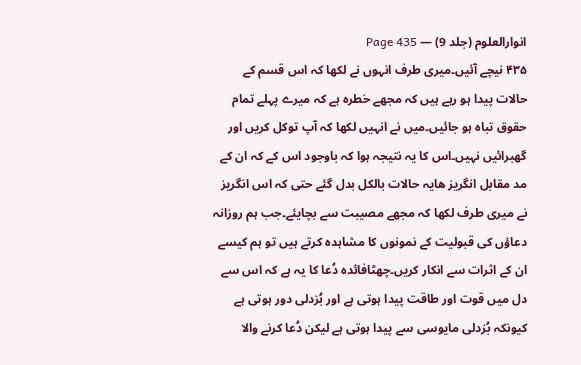انوارالعلوم (جلد 9) — Page 435
۴۳۵ نیچے آئیں۔میری طرف انہوں نے لکھا کہ اس قسم کے حالات پیدا ہو رہے ہیں کہ مجھے خطرہ ہے کہ میرے پہلے تمام حقوق تباہ ہو جائیں۔میں نے انہیں لکھا کہ آپ توکل کریں اور گھبرائیں نہیں۔اس کا یہ نتیجہ ہوا کہ باوجود اس کے کہ ان کے مد مقابل انگریز ھایہ حالات بالکل بدل گئے حتی کہ اس انگریز نے میری طرف لکھا کہ مجھے مصیبت سے بچایئے۔جب ہم روزانہ دعاؤں کی قبولیت کے نمونوں کا مشاہدہ کرتے ہیں تو ہم کیسے ان کے اثرات سے انکار کریں۔چھٹافائده دُعا کا یہ ہے کہ اس سے دل میں قوت اور طاقت پیدا ہوتی ہے اور بُزدلی دور ہوتی ہے کیونکہ بُزدلی مایوسی سے پیدا ہوتی ہے لیکن دُعا کرنے والا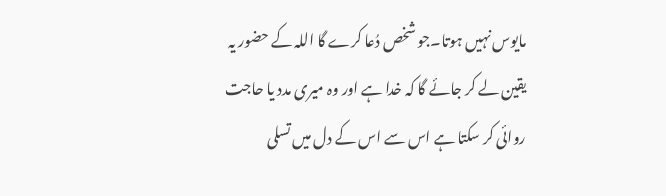مایوس نہیں ہوتا۔جو شخص دُعا کرے گا اللہ کے حضور یہ یقین لے کر جائے گا کہ خدا ہے اور وہ میری مدد يا حاجت روائی کر سکتا ہے اس سے اس کے دل میں تسلی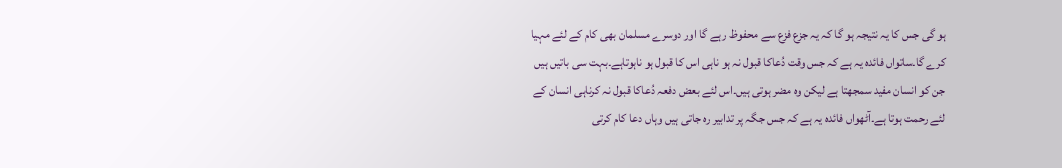ہو گی جس کا یہ نتیجہ ہو گا کہ یہ جزع فزع سے محفوظ رہے گا اور دوسرے مسلمان بھی کام کے لئے مہیا کرے گا۔ساتواں فائدہ یہ ہے کہ جس وقت دُعاکا قبول نہ ہو ناہی اس کا قبول ہو ناہوتاہے۔بہت سی باتیں ہیں جن کو انسان مفید سمجھتا ہے لیکن وہ مضر ہوتی ہیں۔اس لئے بعض دفعہ دُعاکا قبول نہ کرناہی انسان کے لئے رحمت ہوتا ہے۔آٹھواں فائده یہ ہے کہ جس جگہ پر تدابیر رہ جاتی ہیں وہاں دعا کام کرتی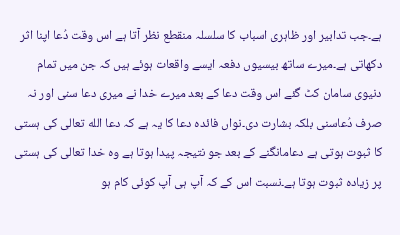ہے۔جب تدابیر اور ظاہری اسباب کا سلسلہ منقطع نظر آتا ہے اس وقت دُعا اپنا اثر دکھاتی ہے۔میرے ساتھ بیسیوں دفعہ ایسے واقعات ہوئے ہیں کہ جن میں تمام دنیوی سامان کٹ گئے اس وقت دعا کے بعد میرے خدا نے میری دعا سنی اور نہ صرف دُعاسنی بلکہ بشارت دی۔نواں فائدہ دعا کا یہ ہے کہ دعا الله تعالی کی ہستی کا ثبوت ہوتی ہے دعامانگنے کے بعد جو نتیجہ پیدا ہوتا ہے وہ خدا تعالی کی ہستی پر زیادہ ثبوت ہوتا ہے۔نسبت اس کے کہ آپ ہی آپ کوئی کام ہو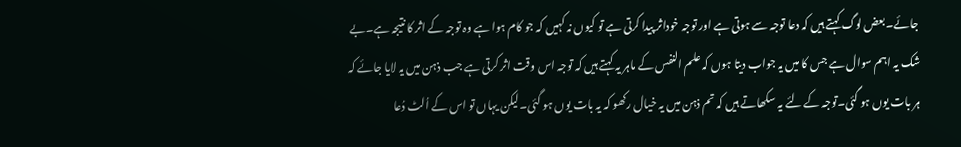جائے۔بعض لوگ کہتے ہیں کہ دعا توجہ سے ہوتی ہے اور توجہ خوداثر پیدا کرتی ہے تو کیوں نہ کہیں کہ جو کام ہوا ہے وہ توجہ کے اثر کا نتیجہ ہے۔بے شک یہ اہم سوال ہے جس کا میں یہ جواب دیتا ہوں کہ علم النفس کے ماہر یہ کہتے ہیں کہ توجہ اس وقت اثر کرتی ہے جب ذہن میں یہ لایا جائے کہ ہر بات یوں ہو گئی۔توجہ کے لئے یہ سکھاتے ہیں کہ تم ذہن میں یہ خیال رکھو کہ یہ بات یوں ہو گئی۔لیکن یہاں تو اس کے اُلٹ دُعا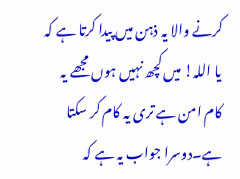کرنے والا یہ ذہن میں پیدا کرتا ہے کہ یا اللہ! میں کچھ نہیں ہوں مجھے یہ کام امن ہے تری یہ کام کر سکتا ہے۔دوسرا جواب یہ ہے کہ